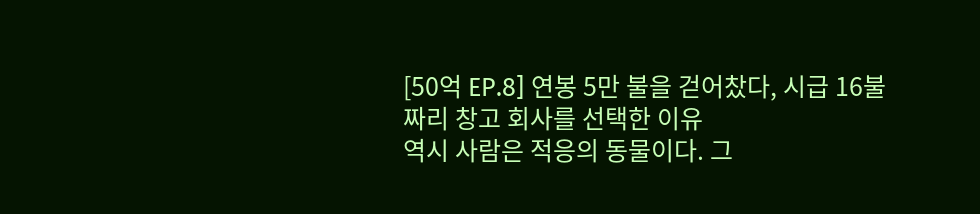[50억 EP.8] 연봉 5만 불을 걷어찼다, 시급 16불짜리 창고 회사를 선택한 이유
역시 사람은 적응의 동물이다. 그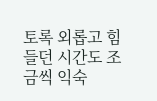토록 외롭고 힘들던 시간도 조금씩 익숙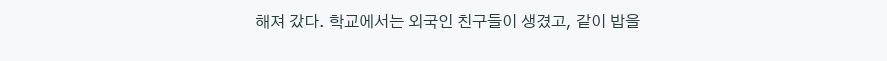해져 갔다. 학교에서는 외국인 친구들이 생겼고, 같이 밥을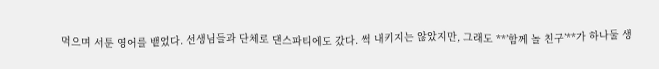먹으며 서툰 영어를 뱉었다. 선생님들과 단체로 댄스파티에도 갔다. 썩 내키지는 않았지만, 그래도 **’함께 놀 친구’**가 하나둘 생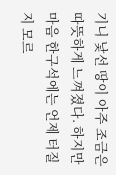기니 낯선 땅이 아주 조금은 따뜻하게 느껴졌다. 하지만 마음 한구석에는 언제 터질지 모르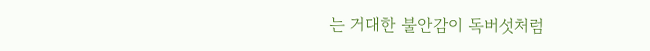는 거대한 불안감이 독버섯처럼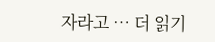자라고 … 더 읽기